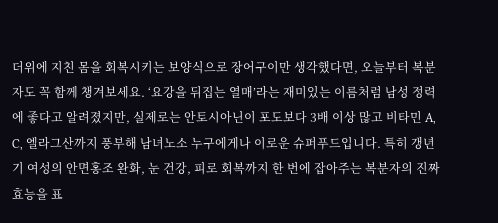더위에 지친 몸을 회복시키는 보양식으로 장어구이만 생각했다면, 오늘부터 복분자도 꼭 함께 챙겨보세요. ‘요강을 뒤집는 열매’라는 재미있는 이름처럼 남성 정력에 좋다고 알려졌지만, 실제로는 안토시아닌이 포도보다 3배 이상 많고 비타민 A, C, 엘라그산까지 풍부해 남녀노소 누구에게나 이로운 슈퍼푸드입니다. 특히 갱년기 여성의 안면홍조 완화, 눈 건강, 피로 회복까지 한 번에 잡아주는 복분자의 진짜 효능을 표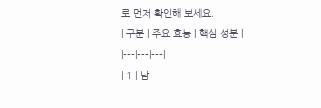로 먼저 확인해 보세요.
| 구분 | 주요 효능 | 핵심 성분 |
|---|---|---|
| 1 | 남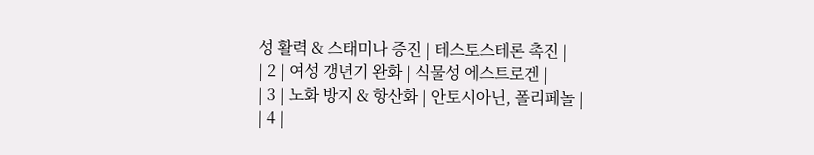성 활력 & 스태미나 증진 | 테스토스테론 촉진 |
| 2 | 여성 갱년기 완화 | 식물성 에스트로겐 |
| 3 | 노화 방지 & 항산화 | 안토시아닌, 폴리페놀 |
| 4 |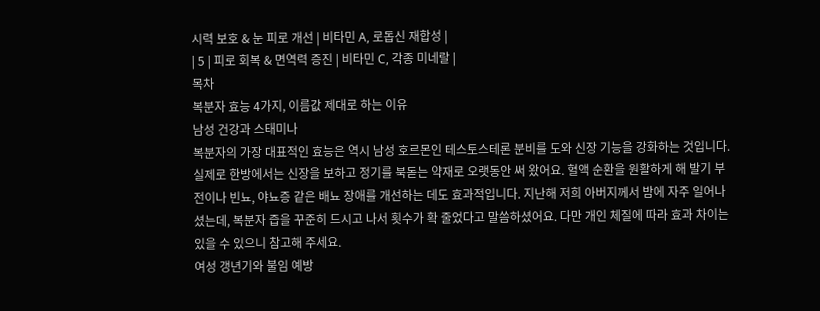시력 보호 & 눈 피로 개선 | 비타민 A, 로돕신 재합성 |
| 5 | 피로 회복 & 면역력 증진 | 비타민 C, 각종 미네랄 |
목차
복분자 효능 4가지, 이름값 제대로 하는 이유
남성 건강과 스태미나
복분자의 가장 대표적인 효능은 역시 남성 호르몬인 테스토스테론 분비를 도와 신장 기능을 강화하는 것입니다. 실제로 한방에서는 신장을 보하고 정기를 북돋는 약재로 오랫동안 써 왔어요. 혈액 순환을 원활하게 해 발기 부전이나 빈뇨, 야뇨증 같은 배뇨 장애를 개선하는 데도 효과적입니다. 지난해 저희 아버지께서 밤에 자주 일어나셨는데, 복분자 즙을 꾸준히 드시고 나서 횟수가 확 줄었다고 말씀하셨어요. 다만 개인 체질에 따라 효과 차이는 있을 수 있으니 참고해 주세요.
여성 갱년기와 불임 예방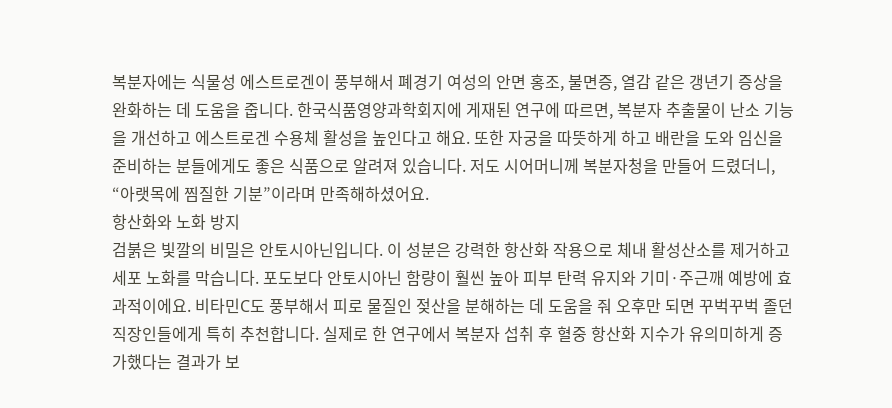복분자에는 식물성 에스트로겐이 풍부해서 폐경기 여성의 안면 홍조, 불면증, 열감 같은 갱년기 증상을 완화하는 데 도움을 줍니다. 한국식품영양과학회지에 게재된 연구에 따르면, 복분자 추출물이 난소 기능을 개선하고 에스트로겐 수용체 활성을 높인다고 해요. 또한 자궁을 따뜻하게 하고 배란을 도와 임신을 준비하는 분들에게도 좋은 식품으로 알려져 있습니다. 저도 시어머니께 복분자청을 만들어 드렸더니, “아랫목에 찜질한 기분”이라며 만족해하셨어요.
항산화와 노화 방지
검붉은 빛깔의 비밀은 안토시아닌입니다. 이 성분은 강력한 항산화 작용으로 체내 활성산소를 제거하고 세포 노화를 막습니다. 포도보다 안토시아닌 함량이 훨씬 높아 피부 탄력 유지와 기미·주근깨 예방에 효과적이에요. 비타민C도 풍부해서 피로 물질인 젖산을 분해하는 데 도움을 줘 오후만 되면 꾸벅꾸벅 졸던 직장인들에게 특히 추천합니다. 실제로 한 연구에서 복분자 섭취 후 혈중 항산화 지수가 유의미하게 증가했다는 결과가 보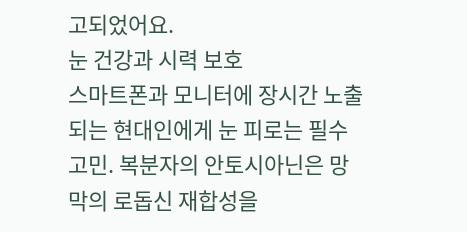고되었어요.
눈 건강과 시력 보호
스마트폰과 모니터에 장시간 노출되는 현대인에게 눈 피로는 필수 고민. 복분자의 안토시아닌은 망막의 로돕신 재합성을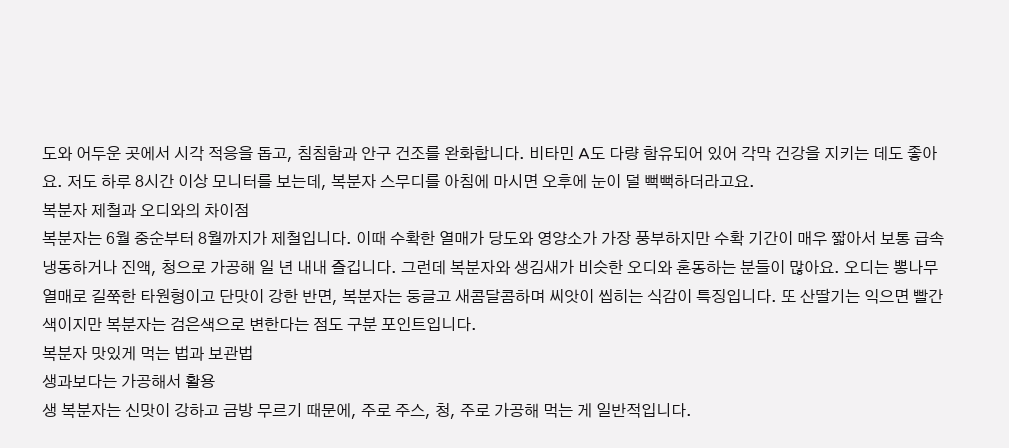도와 어두운 곳에서 시각 적응을 돕고, 침침함과 안구 건조를 완화합니다. 비타민 A도 다량 함유되어 있어 각막 건강을 지키는 데도 좋아요. 저도 하루 8시간 이상 모니터를 보는데, 복분자 스무디를 아침에 마시면 오후에 눈이 덜 뻑뻑하더라고요.
복분자 제철과 오디와의 차이점
복분자는 6월 중순부터 8월까지가 제철입니다. 이때 수확한 열매가 당도와 영양소가 가장 풍부하지만 수확 기간이 매우 짧아서 보통 급속 냉동하거나 진액, 청으로 가공해 일 년 내내 즐깁니다. 그런데 복분자와 생김새가 비슷한 오디와 혼동하는 분들이 많아요. 오디는 뽕나무 열매로 길쭉한 타원형이고 단맛이 강한 반면, 복분자는 둥글고 새콤달콤하며 씨앗이 씹히는 식감이 특징입니다. 또 산딸기는 익으면 빨간색이지만 복분자는 검은색으로 변한다는 점도 구분 포인트입니다.
복분자 맛있게 먹는 법과 보관법
생과보다는 가공해서 활용
생 복분자는 신맛이 강하고 금방 무르기 때문에, 주로 주스, 청, 주로 가공해 먹는 게 일반적입니다.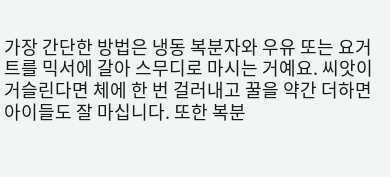가장 간단한 방법은 냉동 복분자와 우유 또는 요거트를 믹서에 갈아 스무디로 마시는 거예요. 씨앗이 거슬린다면 체에 한 번 걸러내고 꿀을 약간 더하면 아이들도 잘 마십니다. 또한 복분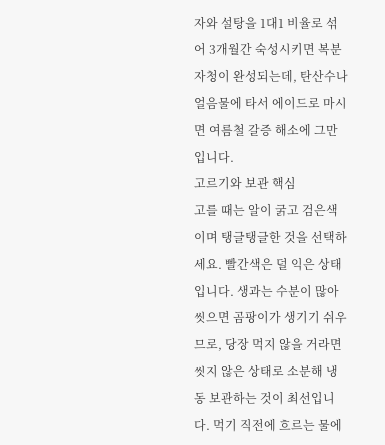자와 설탕을 1대1 비율로 섞어 3개월간 숙성시키면 복분자청이 완성되는데, 탄산수나 얼음물에 타서 에이드로 마시면 여름철 갈증 해소에 그만입니다.
고르기와 보관 핵심
고를 때는 알이 굵고 검은색이며 탱글탱글한 것을 선택하세요. 빨간색은 덜 익은 상태입니다. 생과는 수분이 많아 씻으면 곰팡이가 생기기 쉬우므로, 당장 먹지 않을 거라면 씻지 않은 상태로 소분해 냉동 보관하는 것이 최선입니다. 먹기 직전에 흐르는 물에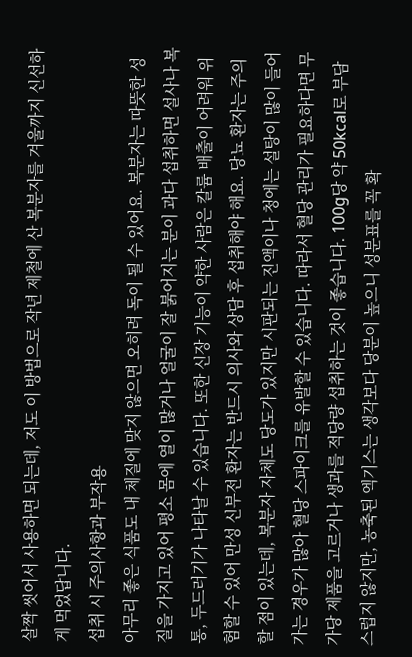살짝 씻어서 사용하면 되는데, 저도 이 방법으로 작년 제철에 산 복분자를 겨울까지 신선하게 먹었답니다.
섭취 시 주의사항과 부작용
아무리 좋은 식품도 내 체질에 맞지 않으면 오히려 독이 될 수 있어요. 복분자는 따뜻한 성질을 가지고 있어 평소 몸에 열이 많거나 얼굴이 잘 붉어지는 분이 과다 섭취하면 설사나 복통, 두드러기가 나타날 수 있습니다. 또한 신장 기능이 약한 사람은 칼륨 배출이 어려워 위험할 수 있어 만성 신부전 환자는 반드시 의사와 상담 후 섭취해야 해요. 당뇨 환자는 주의할 점이 있는데, 복분자 자체도 당도가 있지만 시판되는 진액이나 청에는 설탕이 많이 들어가는 경우가 많아 혈당 스파이크를 유발할 수 있습니다. 따라서 혈당 관리가 필요하다면 무가당 제품을 고르거나 생과를 적당량 섭취하는 것이 좋습니다. 100g당 약 50kcal로 부담스럽지 않지만, 농축된 엑기스는 생각보다 당분이 높으니 성분표를 꼭 확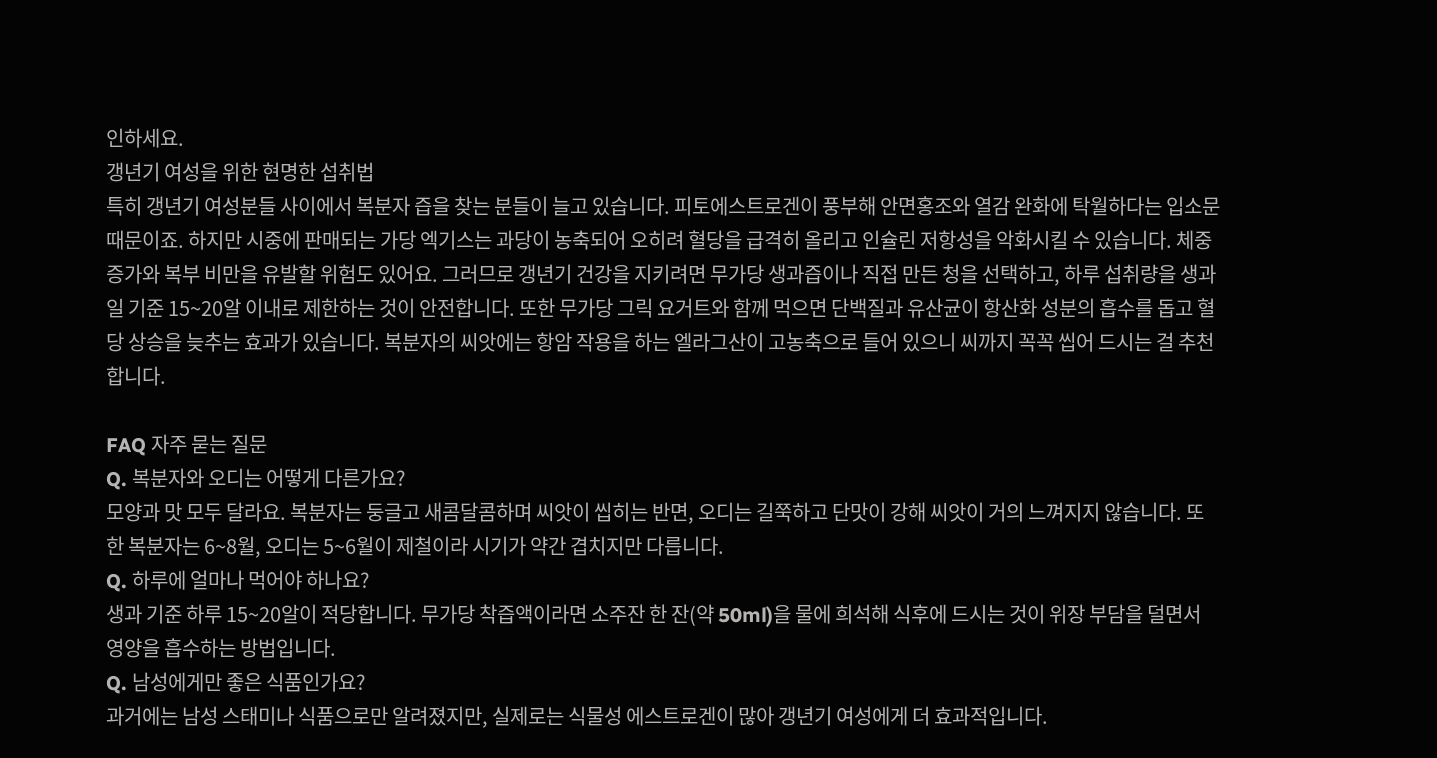인하세요.
갱년기 여성을 위한 현명한 섭취법
특히 갱년기 여성분들 사이에서 복분자 즙을 찾는 분들이 늘고 있습니다. 피토에스트로겐이 풍부해 안면홍조와 열감 완화에 탁월하다는 입소문 때문이죠. 하지만 시중에 판매되는 가당 엑기스는 과당이 농축되어 오히려 혈당을 급격히 올리고 인슐린 저항성을 악화시킬 수 있습니다. 체중 증가와 복부 비만을 유발할 위험도 있어요. 그러므로 갱년기 건강을 지키려면 무가당 생과즙이나 직접 만든 청을 선택하고, 하루 섭취량을 생과일 기준 15~20알 이내로 제한하는 것이 안전합니다. 또한 무가당 그릭 요거트와 함께 먹으면 단백질과 유산균이 항산화 성분의 흡수를 돕고 혈당 상승을 늦추는 효과가 있습니다. 복분자의 씨앗에는 항암 작용을 하는 엘라그산이 고농축으로 들어 있으니 씨까지 꼭꼭 씹어 드시는 걸 추천합니다.

FAQ 자주 묻는 질문
Q. 복분자와 오디는 어떻게 다른가요?
모양과 맛 모두 달라요. 복분자는 둥글고 새콤달콤하며 씨앗이 씹히는 반면, 오디는 길쭉하고 단맛이 강해 씨앗이 거의 느껴지지 않습니다. 또한 복분자는 6~8월, 오디는 5~6월이 제철이라 시기가 약간 겹치지만 다릅니다.
Q. 하루에 얼마나 먹어야 하나요?
생과 기준 하루 15~20알이 적당합니다. 무가당 착즙액이라면 소주잔 한 잔(약 50ml)을 물에 희석해 식후에 드시는 것이 위장 부담을 덜면서 영양을 흡수하는 방법입니다.
Q. 남성에게만 좋은 식품인가요?
과거에는 남성 스태미나 식품으로만 알려졌지만, 실제로는 식물성 에스트로겐이 많아 갱년기 여성에게 더 효과적입니다.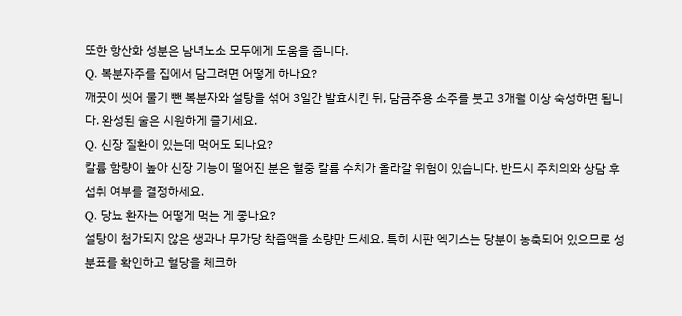또한 항산화 성분은 남녀노소 모두에게 도움을 줍니다.
Q. 복분자주를 집에서 담그려면 어떻게 하나요?
깨끗이 씻어 물기 뺀 복분자와 설탕을 섞어 3일간 발효시킨 뒤, 담금주용 소주를 붓고 3개월 이상 숙성하면 됩니다. 완성된 술은 시원하게 즐기세요.
Q. 신장 질환이 있는데 먹어도 되나요?
칼륨 함량이 높아 신장 기능이 떨어진 분은 혈중 칼륨 수치가 올라갈 위험이 있습니다. 반드시 주치의와 상담 후 섭취 여부를 결정하세요.
Q. 당뇨 환자는 어떻게 먹는 게 좋나요?
설탕이 첨가되지 않은 생과나 무가당 착즙액을 소량만 드세요. 특히 시판 엑기스는 당분이 농축되어 있으므로 성분표를 확인하고 혈당을 체크하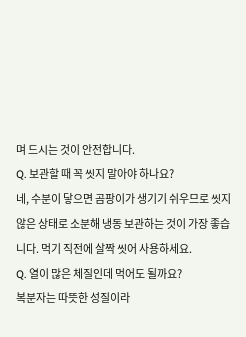며 드시는 것이 안전합니다.
Q. 보관할 때 꼭 씻지 말아야 하나요?
네, 수분이 닿으면 곰팡이가 생기기 쉬우므로 씻지 않은 상태로 소분해 냉동 보관하는 것이 가장 좋습니다. 먹기 직전에 살짝 씻어 사용하세요.
Q. 열이 많은 체질인데 먹어도 될까요?
복분자는 따뜻한 성질이라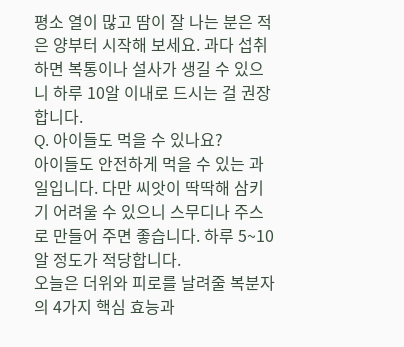평소 열이 많고 땀이 잘 나는 분은 적은 양부터 시작해 보세요. 과다 섭취하면 복통이나 설사가 생길 수 있으니 하루 10알 이내로 드시는 걸 권장합니다.
Q. 아이들도 먹을 수 있나요?
아이들도 안전하게 먹을 수 있는 과일입니다. 다만 씨앗이 딱딱해 삼키기 어려울 수 있으니 스무디나 주스로 만들어 주면 좋습니다. 하루 5~10알 정도가 적당합니다.
오늘은 더위와 피로를 날려줄 복분자의 4가지 핵심 효능과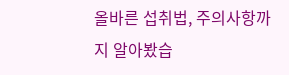올바른 섭취법, 주의사항까지 알아봤습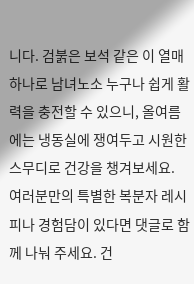니다. 검붉은 보석 같은 이 열매 하나로 남녀노소 누구나 쉽게 활력을 충전할 수 있으니, 올여름에는 냉동실에 쟁여두고 시원한 스무디로 건강을 챙겨보세요. 여러분만의 특별한 복분자 레시피나 경험담이 있다면 댓글로 함께 나눠 주세요. 건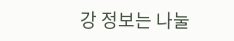강 정보는 나눌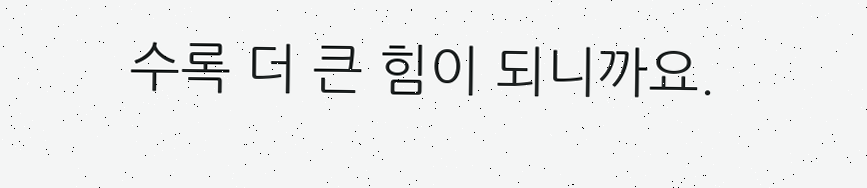수록 더 큰 힘이 되니까요.